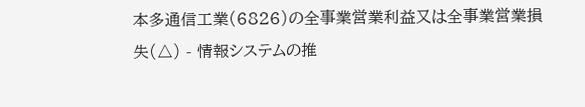本多通信工業(6826)の全事業営業利益又は全事業営業損失(△) - 情報システムの推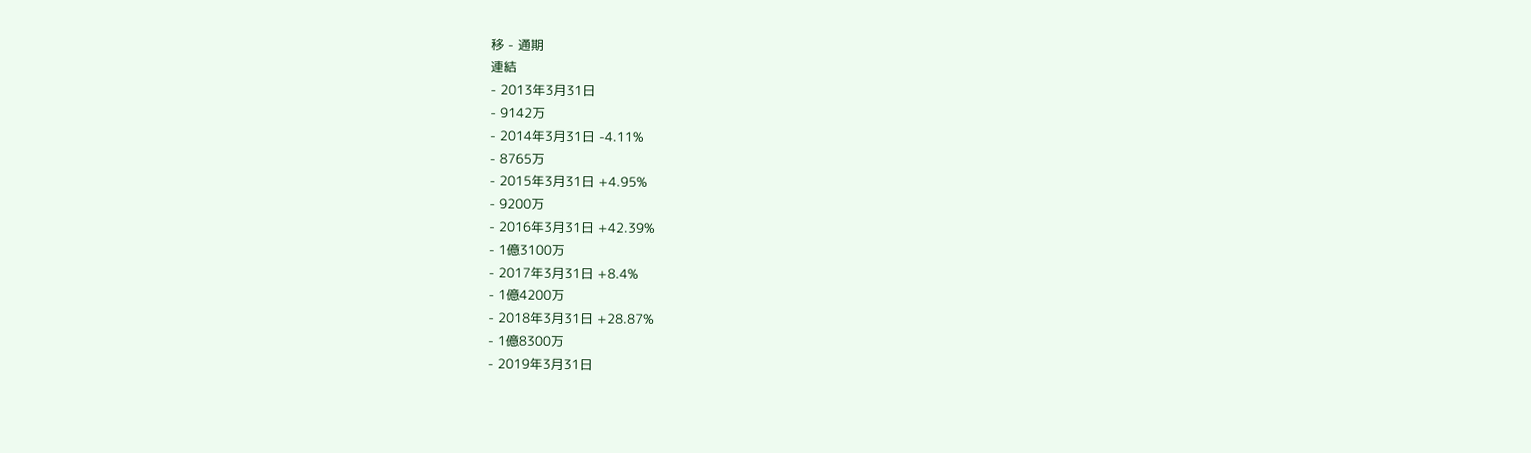移 - 通期
連結
- 2013年3月31日
- 9142万
- 2014年3月31日 -4.11%
- 8765万
- 2015年3月31日 +4.95%
- 9200万
- 2016年3月31日 +42.39%
- 1億3100万
- 2017年3月31日 +8.4%
- 1億4200万
- 2018年3月31日 +28.87%
- 1億8300万
- 2019年3月31日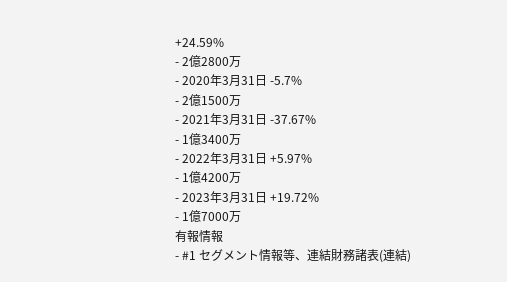+24.59%
- 2億2800万
- 2020年3月31日 -5.7%
- 2億1500万
- 2021年3月31日 -37.67%
- 1億3400万
- 2022年3月31日 +5.97%
- 1億4200万
- 2023年3月31日 +19.72%
- 1億7000万
有報情報
- #1 セグメント情報等、連結財務諸表(連結)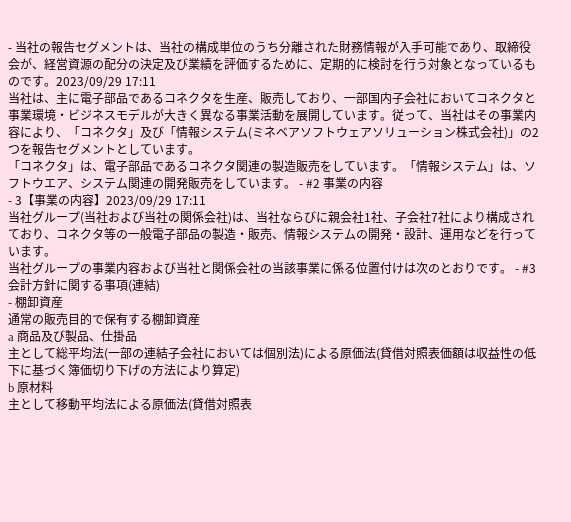- 当社の報告セグメントは、当社の構成単位のうち分離された財務情報が入手可能であり、取締役会が、経営資源の配分の決定及び業績を評価するために、定期的に検討を行う対象となっているものです。2023/09/29 17:11
当社は、主に電子部品であるコネクタを生産、販売しており、一部国内子会社においてコネクタと事業環境・ビジネスモデルが大きく異なる事業活動を展開しています。従って、当社はその事業内容により、「コネクタ」及び「情報システム(ミネベアソフトウェアソリューション株式会社)」の2つを報告セグメントとしています。
「コネクタ」は、電子部品であるコネクタ関連の製造販売をしています。「情報システム」は、ソフトウエア、システム関連の開発販売をしています。 - #2 事業の内容
- 3【事業の内容】2023/09/29 17:11
当社グループ(当社および当社の関係会社)は、当社ならびに親会社1社、子会社7社により構成されており、コネクタ等の一般電子部品の製造・販売、情報システムの開発・設計、運用などを行っています。
当社グループの事業内容および当社と関係会社の当該事業に係る位置付けは次のとおりです。 - #3 会計方針に関する事項(連結)
- 棚卸資産
通常の販売目的で保有する棚卸資産
a 商品及び製品、仕掛品
主として総平均法(一部の連結子会社においては個別法)による原価法(貸借対照表価額は収益性の低下に基づく簿価切り下げの方法により算定)
b 原材料
主として移動平均法による原価法(貸借対照表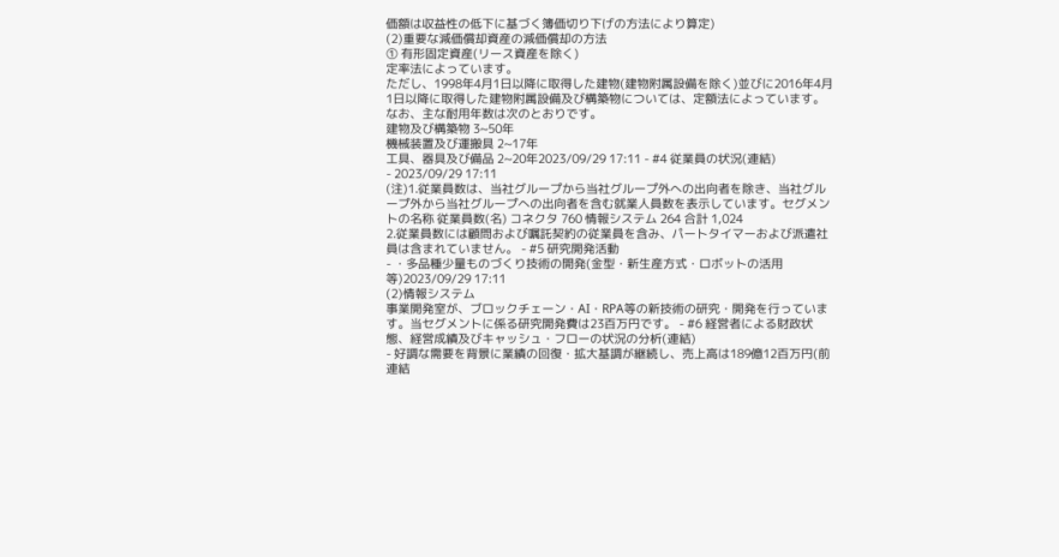価額は収益性の低下に基づく簿価切り下げの方法により算定)
(2)重要な減価償却資産の減価償却の方法
① 有形固定資産(リース資産を除く)
定率法によっています。
ただし、1998年4月1日以降に取得した建物(建物附属設備を除く)並びに2016年4月1日以降に取得した建物附属設備及び構築物については、定額法によっています。
なお、主な耐用年数は次のとおりです。
建物及び構築物 3~50年
機械装置及び運搬具 2~17年
工具、器具及び備品 2~20年2023/09/29 17:11 - #4 従業員の状況(連結)
- 2023/09/29 17:11
(注)1.従業員数は、当社グループから当社グループ外への出向者を除き、当社グループ外から当社グループへの出向者を含む就業人員数を表示しています。セグメントの名称 従業員数(名) コネクタ 760 情報システム 264 合計 1,024
2.従業員数には顧問および嘱託契約の従業員を含み、パートタイマーおよび派遣社員は含まれていません。 - #5 研究開発活動
- ・多品種少量ものづくり技術の開発(金型・新生産方式・ロボットの活用等)2023/09/29 17:11
(2)情報システム
事業開発室が、ブロックチェーン・AI・RPA等の新技術の研究・開発を行っています。当セグメントに係る研究開発費は23百万円です。 - #6 経営者による財政状態、経営成績及びキャッシュ・フローの状況の分析(連結)
- 好調な需要を背景に業績の回復・拡大基調が継続し、売上高は189億12百万円(前連結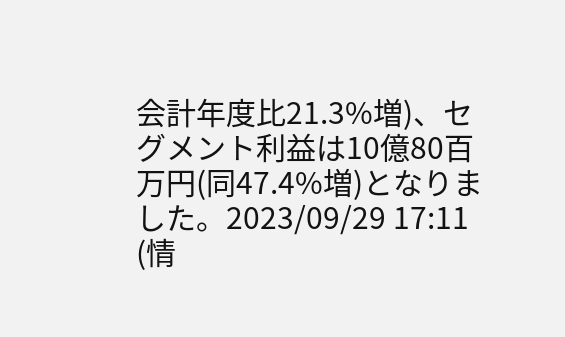会計年度比21.3%増)、セグメント利益は10億80百万円(同47.4%増)となりました。2023/09/29 17:11
(情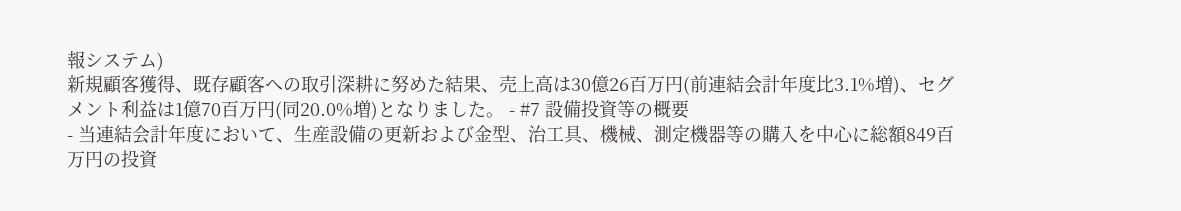報システム)
新規顧客獲得、既存顧客への取引深耕に努めた結果、売上高は30億26百万円(前連結会計年度比3.1%増)、セグメント利益は1億70百万円(同20.0%増)となりました。 - #7 設備投資等の概要
- 当連結会計年度において、生産設備の更新および金型、治工具、機械、測定機器等の購入を中心に総額849百万円の投資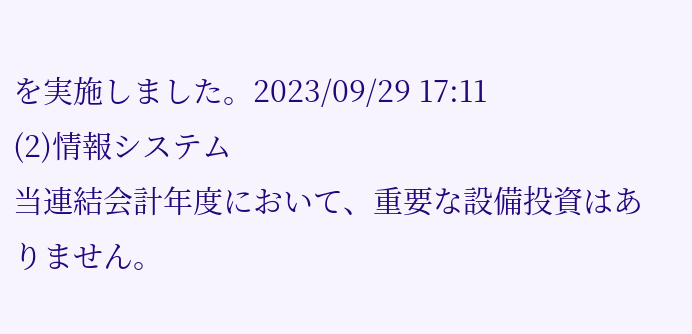を実施しました。2023/09/29 17:11
(2)情報システム
当連結会計年度において、重要な設備投資はありません。